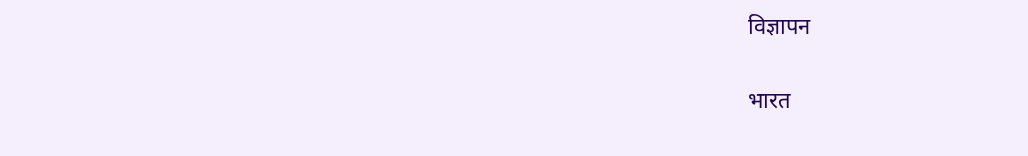विज्ञापन

भारत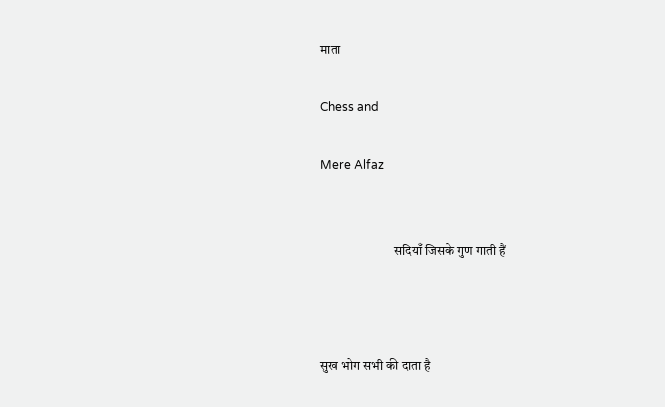माता

Chess and

Mere Alfaz


                            सदियाँ जिसके गुण गाती हैं



सुख भोग सभी की दाता है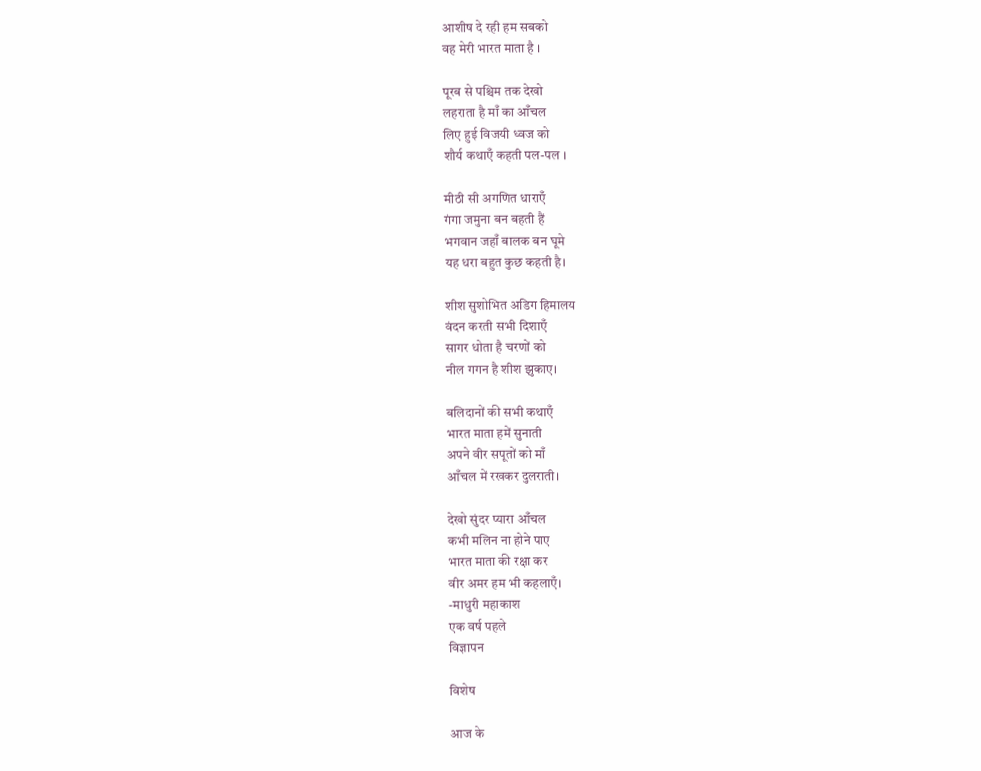आशीष दे रही हम सबको
वह मेरी भारत माता है ।

पूरब से पश्चिम तक देखो
लहराता है माँ का आँचल
लिए हुई विजयी ध्वज को
शौर्य कथाएँ कहती पल-पल ।

मीठी सी अगणित धाराएँ
गंगा जमुना बन बहती हैं
भगवान जहाँ बालक बन घूमे
यह धरा बहुत कुछ कहती है।

शीश सुशोभित अडिग हिमालय
वंदन करती सभी दिशाएँ
सागर धोता है चरणों को
नील गगन है शीश झुकाए।

बलिदानों की सभी कथाएँ
भारत माता हमें सुनाती
अपने वीर सपूतों को माँ
आँचल में रखकर दुलराती।

देखो सुंदर प्यारा आँचल
कभी मलिन ना होने पाए
भारत माता की रक्षा कर
वीर अमर हम भी कहलाएँ।
-माधुरी महाकाश
एक वर्ष पहले
विज्ञापन

विशेष

आज के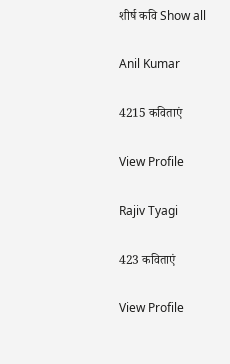शीर्ष कवि Show all

Anil Kumar

4215 कविताएं

View Profile

Rajiv Tyagi

423 कविताएं

View Profile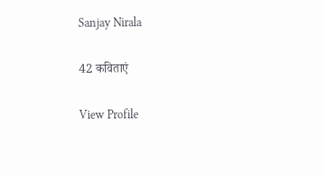Sanjay Nirala

42 कविताएं

View Profile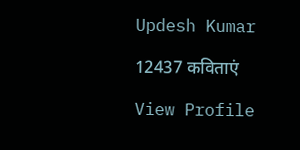Updesh Kumar

12437 कविताएं

View Profile